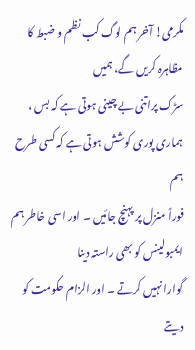مکرمی! آخر ہم لوگ کب نظم و ضبط کا مظاہرہ کریں گے، ہمیں
سڑک پراتنی بے چینی ہوتی ہے کہ بس ، ہماری پوری کوشش ہوتی ہے کہ کسی طرح ہم
فوراً منزل پر پہنچ جائیں ۔ اور اسی خاطر ہم ایمبولینس کو بھی راستہ دینا
گوارا نہیں کرتے ۔ اور الزام حکومت کو دیتے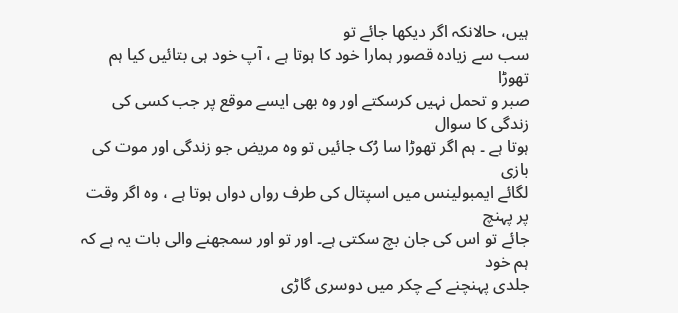ہیں، حالانکہ اگر دیکھا جائے تو
سب سے زیادہ قصور ہمارا خود کا ہوتا ہے ، آپ خود ہی بتائیں کیا ہم تھوڑا
صبر و تحمل نہیں کرسکتے اور وہ بھی ایسے موقع پر جب کسی کی زندگی کا سوال
ہوتا ہے ۔ ہم اگر تھوڑا سا رُک جائیں تو وہ مریض جو زندگی اور موت کی بازی
لگائے ایمبولینس میں اسپتال کی طرف رواں دواں ہوتا ہے ، وہ اگر وقت پر پہنچ
جائے تو اس کی جان بچ سکتی ہے۔ اور تو اور سمجھنے والی بات یہ ہے کہ ہم خود
جلدی پہنچنے کے چکر میں دوسری گاڑی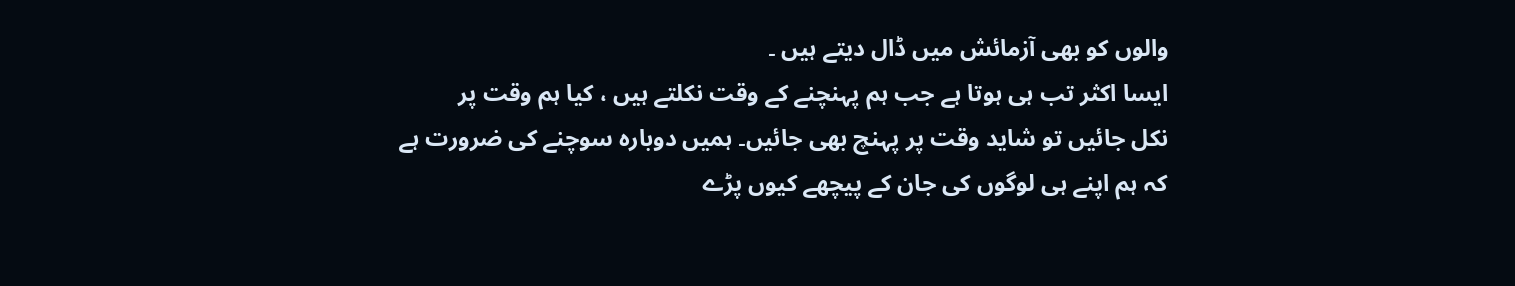والوں کو بھی آزمائش میں ڈال دیتے ہیں ۔
ایسا اکثر تب ہی ہوتا ہے جب ہم پہنچنے کے وقت نکلتے ہیں ، کیا ہم وقت پر
نکل جائیں تو شاید وقت پر پہنچ بھی جائیں۔ ہمیں دوبارہ سوچنے کی ضرورت ہے
کہ ہم اپنے ہی لوگوں کی جان کے پیچھے کیوں پڑے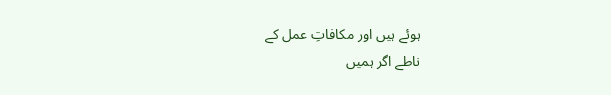ہوئے ہیں اور مکافاتِ عمل کے
ناطے اگر ہمیں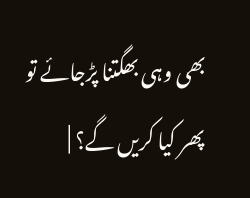بھی وہی بھگتنا پڑجائے تو پھر کیا کریں گے؟ |